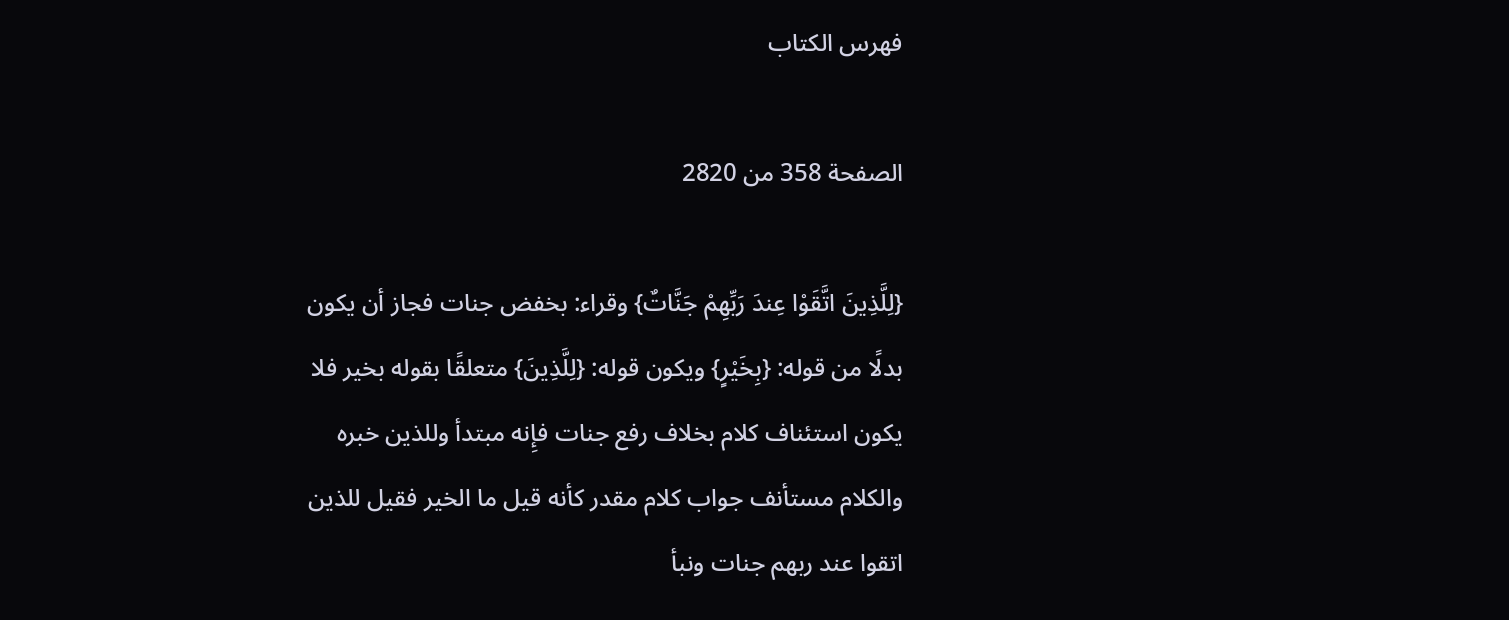فهرس الكتاب

الصفحة 358 من 2820

{لِلَّذِينَ اتَّقَوْا عِندَ رَبِّهِمْ جَنَّاتٌ} وقراء: بخفض جنات فجاز أن يكون بدلًا من قوله: {بِخَيْرٍ} ويكون قوله: {لِلَّذِينَ} متعلقًا بقوله بخير فلا يكون استئناف كلام بخلاف رفع جنات فإِنه مبتدأ وللذين خبره والكلام مستأنف جواب كلام مقدر كأنه قيل ما الخير فقيل للذين اتقوا عند ربهم جنات ونبأ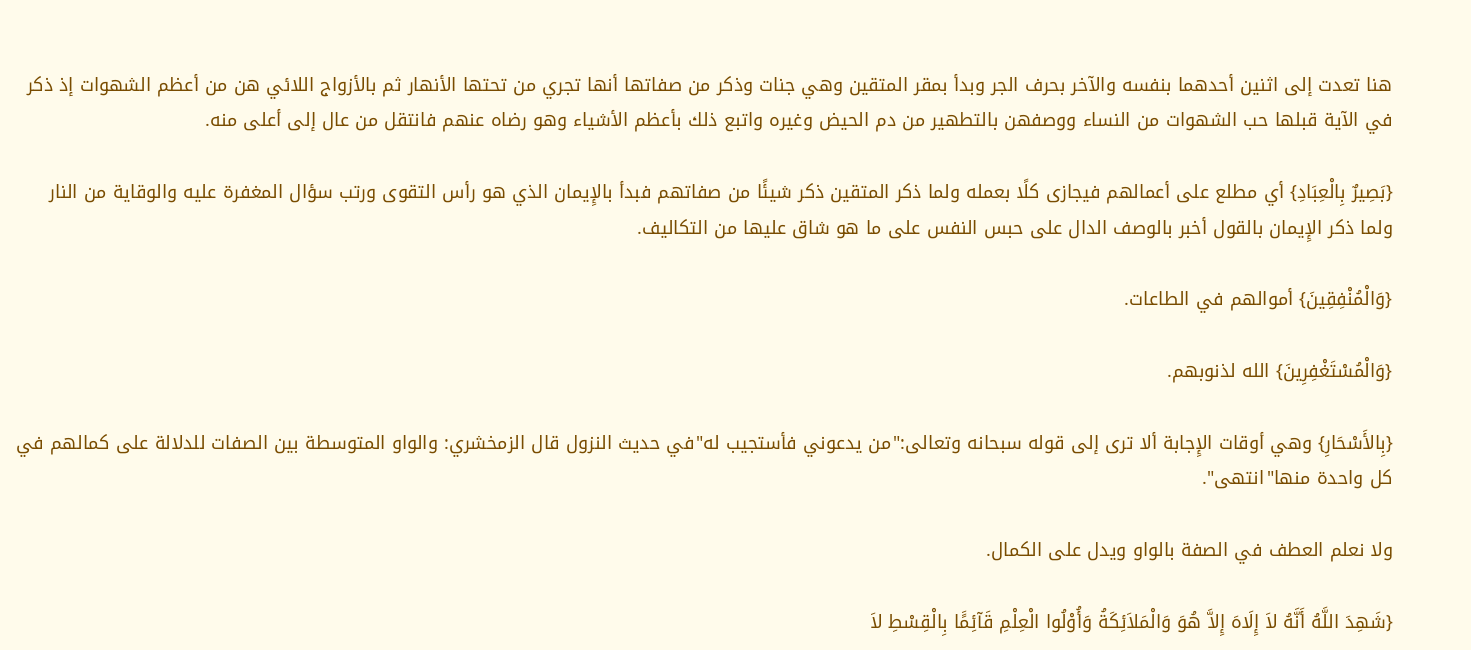هنا تعدت إلى اثنين أحدهما بنفسه والآخر بحرف الجر وبدأ بمقر المتقين وهي جنات وذكر من صفاتها أنها تجري من تحتها الأنهار ثم بالأزواج اللائي هن من أعظم الشهوات إذ ذكر في الآية قبلها حب الشهوات من النساء ووصفهن بالتطهير من دم الحيض وغيره واتبع ذلك بأعظم الأشياء وهو رضاه عنهم فانتقل من عال إلى أعلى منه.

{بَصِيرٌ بِالْعِبَادِ} أي مطلع على أعمالهم فيجازى كلًا بعمله ولما ذكر المتقين ذكر شيئًا من صفاتهم فبدأ بالإِيمان الذي هو رأس التقوى ورتب سؤال المغفرة عليه والوقاية من النار ولما ذكر الإِيمان بالقول أخبر بالوصف الدال على حبس النفس على ما هو شاق عليها من التكاليف.

{وَالْمُنْفِقِينَ} أموالهم في الطاعات.

{وَالْمُسْتَغْفِرِينَ} الله لذنوبهم.

{بِالأَسْحَارِ} وهي أوقات الإِجابة ألا ترى إلى قوله سبحانه وتعالى:"من يدعوني فأستجيب له"في حديث النزول قال الزمخشري: والواو المتوسطة بين الصفات للدلالة على كمالهم في كل واحدة منها"انتهى".

ولا نعلم العطف في الصفة بالواو ويدل على الكمال.

{شَهِدَ اللَّهُ أَنَّهُ لاَ إِلَاهَ إِلاَّ هُوَ وَالْمَلاَئِكَةُ وَأُوْلُوا الْعِلْمِ قَآئِمًَا بِالْقِسْطِ لاَ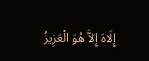إِلَاهَ إِلاَّ هُوَ الْعَزِيزُ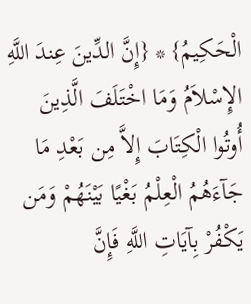الْحَكِيمُ} * {إِنَّ الدِّينَ عِندَ اللَّهِ الإِسْلاَمُ وَمَا اخْتَلَفَ الَّذِينَ أُوتُوا الْكِتَابَ إِلاَّ مِن بَعْدِ مَا جَآءَهُمُ الْعِلْمُ بَغْيًا بَيْنَهُمْ وَمَن يَكْفُرْ بِآيَاتِ اللَّهِ فَإِنَّ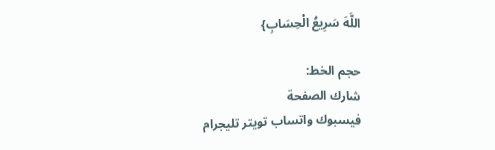اللَّهَ سَرِيعُ الْحِسَابِ}

حجم الخط:
شارك الصفحة
فيسبوك واتساب تويتر تليجرام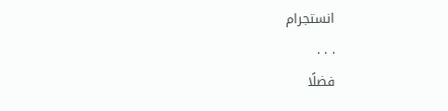انستجرام
. . .
فضلًا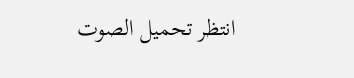انتظر تحميل الصوت